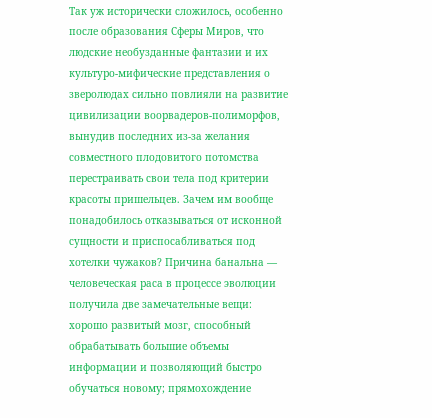Так уж исторически сложилось, особенно после образования Сферы Миров, что людские необузданные фантазии и их культуро-мифические представления о зверолюдах сильно повлияли на развитие цивилизации воорвадеров-полиморфов, вынудив последних из-за желания совместного плодовитого потомства перестраивать свои тела под критерии красоты пришельцев. Зачем им вообще понадобилось отказываться от исконной сущности и приспосабливаться под хотелки чужаков? Причина банальна — человеческая раса в процессе эволюции получила две замечательные вещи: хорошо развитый мозг, способный обрабатывать большие объемы информации и позволяющий быстро обучаться новому; прямохождение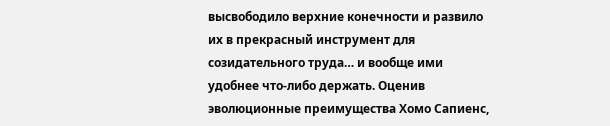высвободило верхние конечности и развило их в прекрасный инструмент для созидательного труда… и вообще ими удобнее что-либо держать. Оценив эволюционные преимущества Хомо Сапиенс,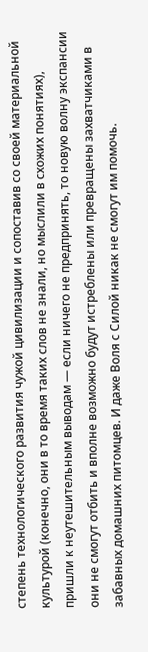степень технологического развития чужой цивилизации и сопоставив со своей материальной культурой (конечно, они в то время таких слов не знали, но мыслили в схожих понятиях), пришли к неутешительным выводам — если ничего не предпринять, то новую волну экспансии они не смогут отбить и вполне возможно будут истреблены или превращены захватчиками в забавных домашних питомцев. И даже Воля с Силой никак не смогут им помочь.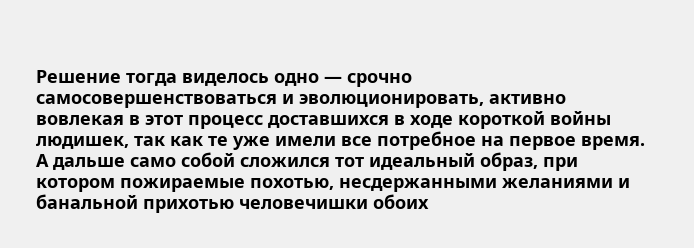Решение тогда виделось одно — срочно самосовершенствоваться и эволюционировать, активно вовлекая в этот процесс доставшихся в ходе короткой войны людишек, так как те уже имели все потребное на первое время. А дальше само собой сложился тот идеальный образ, при котором пожираемые похотью, несдержанными желаниями и банальной прихотью человечишки обоих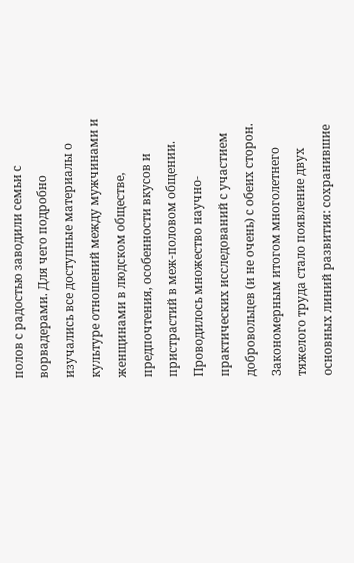полов с радостью заводили семьи с ворвадерами. Для чего подробно изучались все доступные материалы о культуре отношений между мужчинами и женщинами в людском обществе, предпочтения, особенности вкусов и пристрастий в меж-половом общении. Проводилось множество научно-практических исследований с участием добровольцев (и не очень) с обеих сторон. Закономерным итогом многолетнего тяжелого труда стало появление двух основных линий развития: сохранившие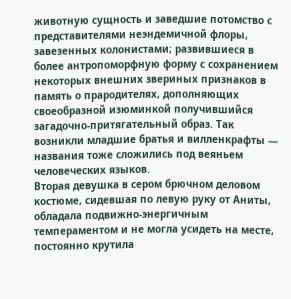животную сущность и заведшие потомство с представителями неэндемичной флоры, завезенных колонистами; развившиеся в более антропоморфную форму с сохранением некоторых внешних звериных признаков в память о прародителях, дополняющих своеобразной изюминкой получившийся загадочно-притягательный образ. Так возникли младшие братья и вилленкрафты — названия тоже сложились под веяньем человеческих языков.
Вторая девушка в сером брючном деловом костюме, сидевшая по левую руку от Аниты, обладала подвижно-энергичным темпераментом и не могла усидеть на месте, постоянно крутила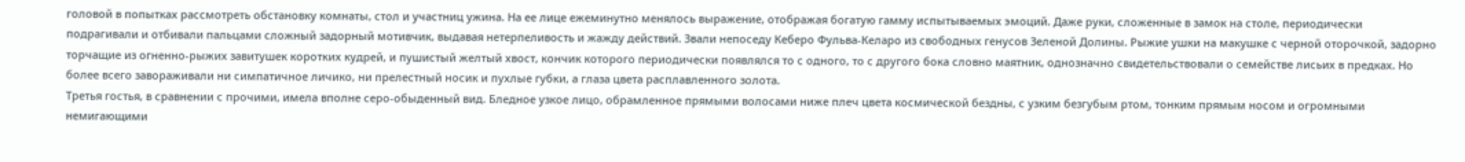головой в попытках рассмотреть обстановку комнаты, стол и участниц ужина. На ее лице ежеминутно менялось выражение, отображая богатую гамму испытываемых эмоций. Даже руки, сложенные в замок на столе, периодически подрагивали и отбивали пальцами сложный задорный мотивчик, выдавая нетерпеливость и жажду действий. Звали непоседу Кеберо Фульва-Келаро из свободных генусов Зеленой Долины. Рыжие ушки на макушке с черной оторочкой, задорно торчащие из огненно-рыжих завитушек коротких кудрей, и пушистый желтый хвост, кончик которого периодически появлялся то с одного, то с другого бока словно маятник, однозначно свидетельствовали о семействе лисьих в предках. Но более всего завораживали ни симпатичное личико, ни прелестный носик и пухлые губки, а глаза цвета расплавленного золота.
Третья гостья, в сравнении с прочими, имела вполне серо-обыденный вид. Бледное узкое лицо, обрамленное прямыми волосами ниже плеч цвета космической бездны, с узким безгубым ртом, тонким прямым носом и огромными немигающими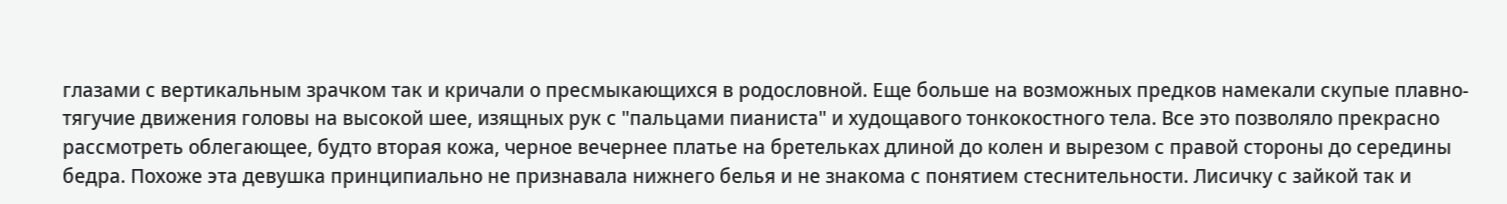глазами с вертикальным зрачком так и кричали о пресмыкающихся в родословной. Еще больше на возможных предков намекали скупые плавно-тягучие движения головы на высокой шее, изящных рук с "пальцами пианиста" и худощавого тонкокостного тела. Все это позволяло прекрасно рассмотреть облегающее, будто вторая кожа, черное вечернее платье на бретельках длиной до колен и вырезом с правой стороны до середины бедра. Похоже эта девушка принципиально не признавала нижнего белья и не знакома с понятием стеснительности. Лисичку с зайкой так и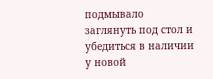подмывало заглянуть под стол и убедиться в наличии у новой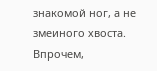знакомой ног, а не змеиного хвоста. Впрочем,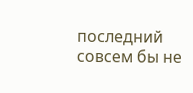последний совсем бы не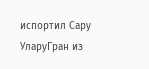испортил Сару УларуГран из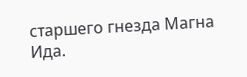старшего гнезда Магна Ида.